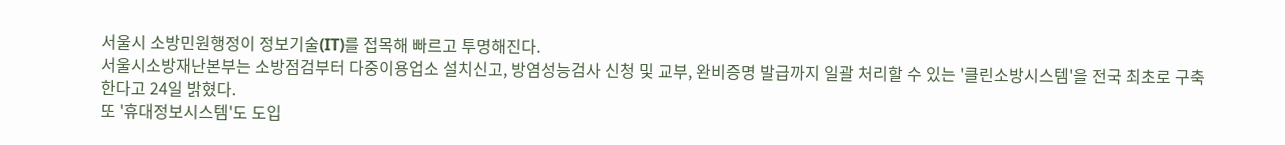서울시 소방민원행정이 정보기술(IT)를 접목해 빠르고 투명해진다.
서울시소방재난본부는 소방점검부터 다중이용업소 설치신고, 방염성능검사 신청 및 교부, 완비증명 발급까지 일괄 처리할 수 있는 '클린소방시스템'을 전국 최초로 구축한다고 24일 밝혔다.
또 '휴대정보시스템'도 도입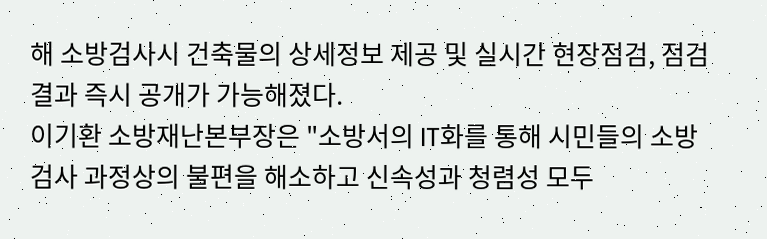해 소방검사시 건축물의 상세정보 제공 및 실시간 현장점검, 점검결과 즉시 공개가 가능해졌다.
이기환 소방재난본부장은 "소방서의 IT화를 통해 시민들의 소방검사 과정상의 불편을 해소하고 신속성과 청렴성 모두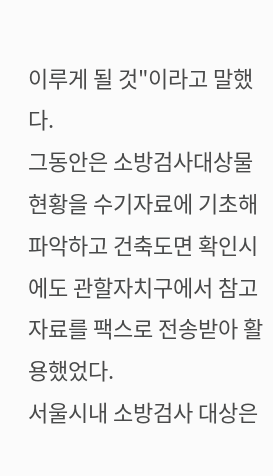이루게 될 것"이라고 말했다.
그동안은 소방검사대상물 현황을 수기자료에 기초해 파악하고 건축도면 확인시에도 관할자치구에서 참고자료를 팩스로 전송받아 활용했었다.
서울시내 소방검사 대상은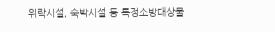위락시설, 숙박시설 등 특정소방대상물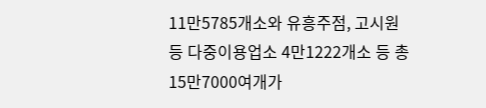11만5785개소와 유흥주점, 고시원 등 다중이용업소 4만1222개소 등 총 15만7000여개가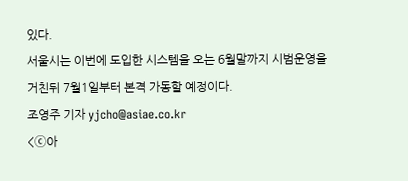있다.
서울시는 이번에 도입한 시스템을 오는 6월말까지 시범운영을 거친뒤 7월1일부터 본격 가동할 예정이다.
조영주 기자 yjcho@asiae.co.kr
<ⓒ아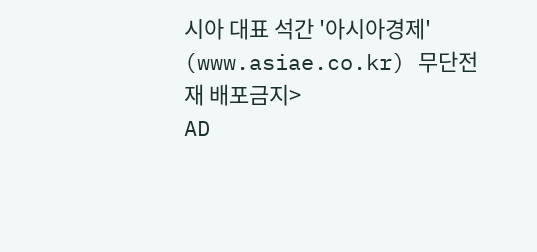시아 대표 석간 '아시아경제' (www.asiae.co.kr) 무단전재 배포금지>
AD